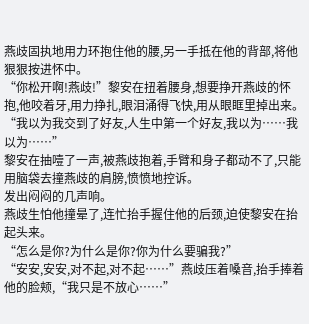燕歧固执地用力环抱住他的腰,另一手抵在他的背部,将他狠狠按进怀中。
“你松开啊!燕歧!”黎安在扭着腰身,想要挣开燕歧的怀抱,他咬着牙,用力挣扎,眼泪涌得飞快,用从眼眶里掉出来。
“我以为我交到了好友,人生中第一个好友,我以为……我以为……”
黎安在抽噎了一声,被燕歧抱着,手臂和身子都动不了,只能用脑袋去撞燕歧的肩膀,愤愤地控诉。
发出闷闷的几声响。
燕歧生怕他撞晕了,连忙抬手握住他的后颈,迫使黎安在抬起头来。
“怎么是你?为什么是你?你为什么要骗我?”
“安安,安安,对不起,对不起……”燕歧压着嗓音,抬手捧着他的脸颊,“我只是不放心……”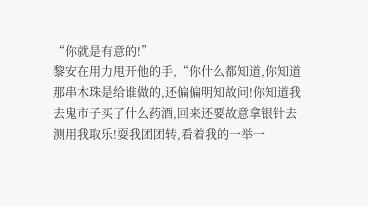“你就是有意的!”
黎安在用力甩开他的手,“你什么都知道,你知道那串木珠是给谁做的,还偏偏明知故问!你知道我去鬼市子买了什么药酒,回来还要故意拿银针去测用我取乐!耍我团团转,看着我的一举一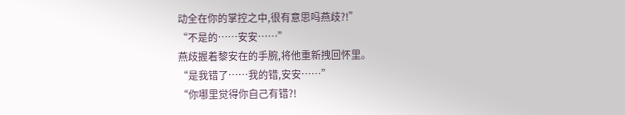动全在你的掌控之中,很有意思吗燕歧?!”
“不是的……安安……”
燕歧握着黎安在的手腕,将他重新拽回怀里。
“是我错了……我的错,安安……”
“你哪里觉得你自己有错?!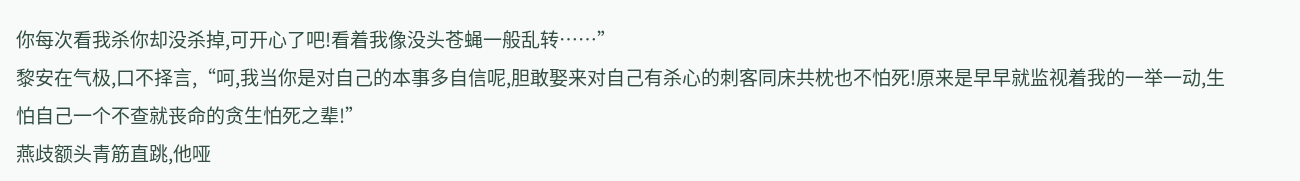你每次看我杀你却没杀掉,可开心了吧!看着我像没头苍蝇一般乱转……”
黎安在气极,口不择言,“呵,我当你是对自己的本事多自信呢,胆敢娶来对自己有杀心的刺客同床共枕也不怕死!原来是早早就监视着我的一举一动,生怕自己一个不查就丧命的贪生怕死之辈!”
燕歧额头青筋直跳,他哑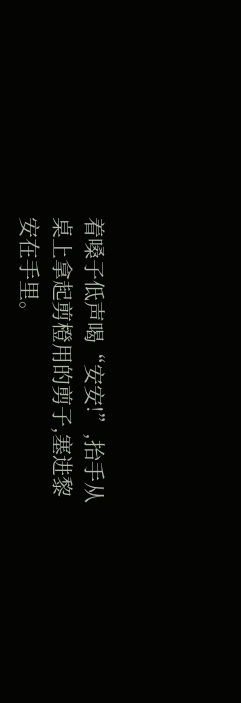着嗓子低声喝“安安!”,抬手从桌上拿起剪橙用的剪子,塞进黎安在手里。